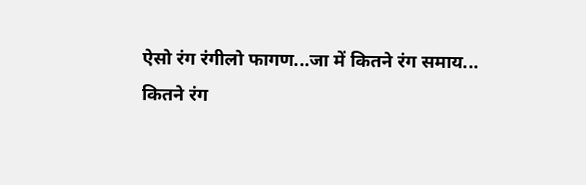ऐसो रंग रंगीलो फागण...जा में कितने रंग समाय...
कितने रंग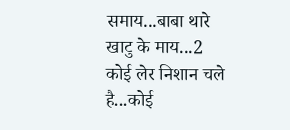समाय...बाबा थारे खाटु के माय...2
कोई लेर निशान चले है...कोई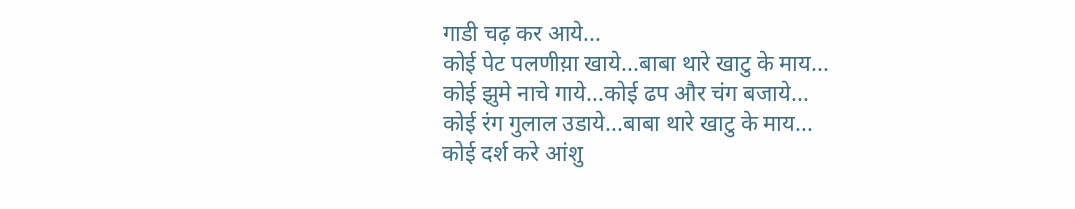गाडी चढ़ कर आये...
कोई पेट पलणीय़ा खाये...बाबा थारे खाटु के माय...
कोई झुमे नाचे गाये...कोई ढप और चंग बजाये...
कोई रंग गुलाल उडाये...बाबा थारे खाटु के माय...
कोई दर्श करे आंशु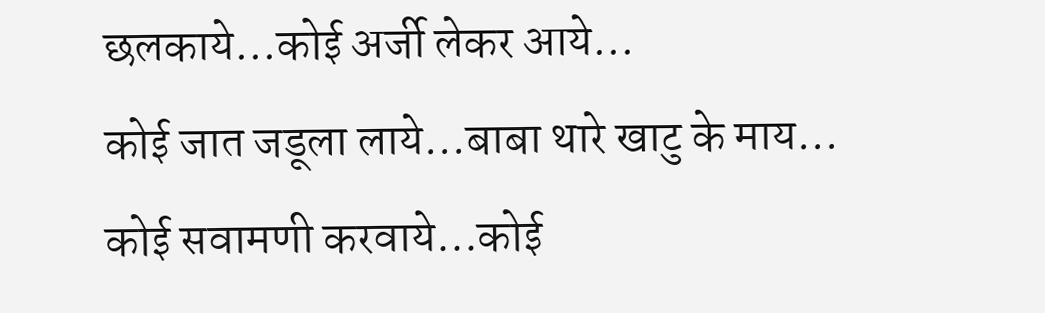छलकाये...कोई अर्जी लेकर आये...
कोई जात जडूला लाये...बाबा थारे खाटु के माय...
कोई सवामणी करवाये...कोई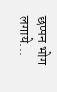छप्पन भोग लगाये...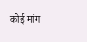कोई मांग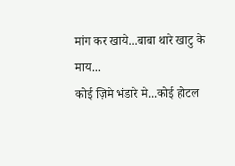मांग कर खाये...बाबा थारे खाटु के माय...
कोई ज़िमे भंडारे मे...कोई होटल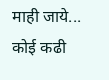माही जाये...
कोई कढी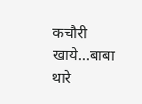कचौरी खाये...बाबा थारे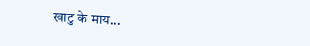खाटु के माय...